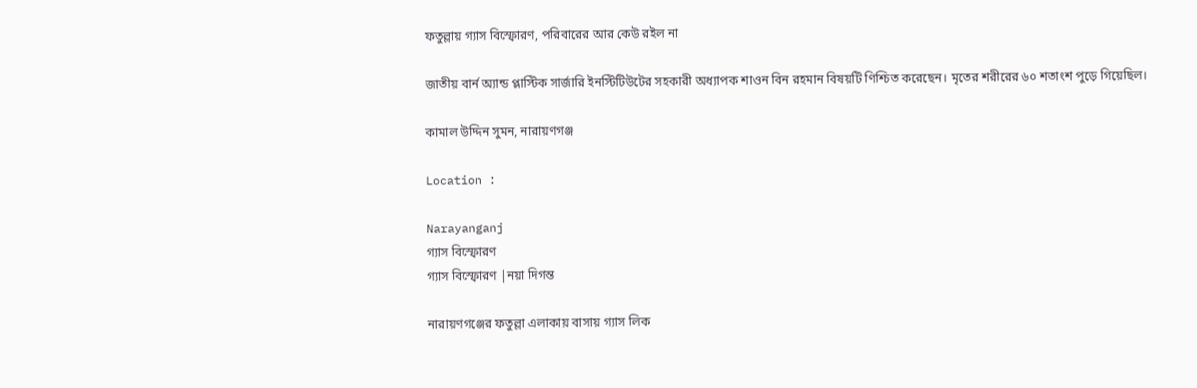ফতুল্লায় গ্যাস বিস্ফোরণ, পরিবারের আর কেউ রইল না

জাতীয় বার্ন অ্যান্ড প্লাস্টিক সার্জারি ইনস্টিটিউটের সহকারী অধ্যাপক শাওন বিন রহমান বিষয়টি ণিশ্চিত করেছেন। মৃতের শরীরের ৬০ শতাংশ পুড়ে গিয়েছিল।

কামাল উদ্দিন সুমন, নারায়ণগঞ্জ

Location :

Narayanganj
গ্যাস বিস্ফোরণ
গ্যাস বিস্ফোরণ |নয়া দিগন্ত

নারায়ণগঞ্জের ফতুল্লা এলাকায় বাসায় গ্যাস লিক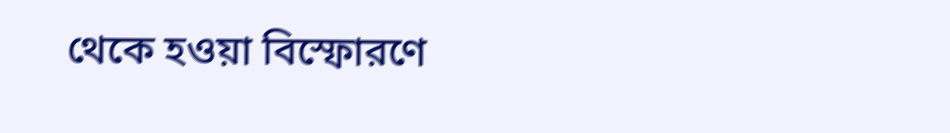থেকে হওয়া বিস্ফোরণে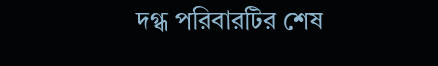দগ্ধ পরিবারটির শেষ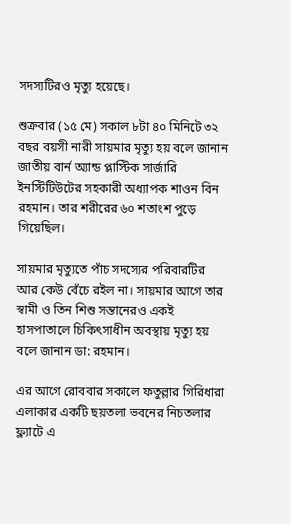সদস্যটিরও মৃত্যু হয়েছে।

শুক্রবার (১৫ মে) সকাল ৮টা ৪০ মিনিটে ৩২ বছর বয়সী নারী সায়মার মৃত্যু হয় বলে জানান জাতীয় বার্ন অ্যান্ড প্লাস্টিক সার্জারি ইনস্টিটিউটের সহকারী অধ্যাপক শাওন বিন রহমান। তার শরীরের ৬০ শতাংশ পুড়ে গিয়েছিল।

সায়মার মৃত্যুতে পাঁচ সদস্যের পরিবারটির আর কেউ বেঁচে রইল না। সায়মার আগে তার স্বামী ও তিন শিশু সন্তানেরও একই হাসপাতালে চিকিৎসাধীন অবস্থায় মৃত্যু হয় বলে জানান ডা: রহমান।

এর আগে রোববার সকালে ফতুল্লার গিরিধারা এলাকার একটি ছয়তলা ভবনের নিচতলার ফ্ল্যাটে এ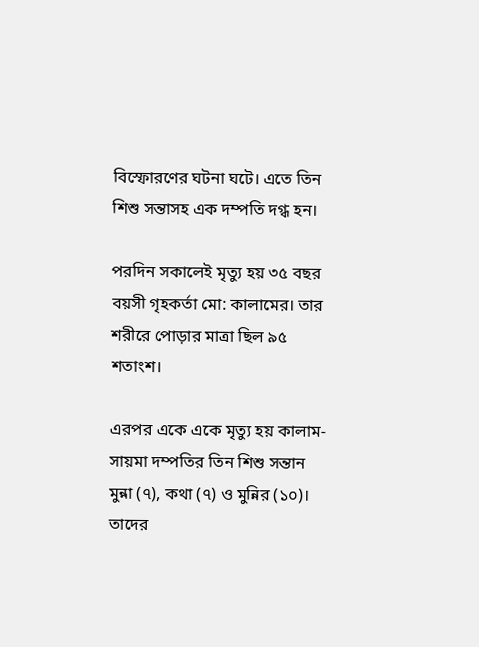বিস্ফোরণের ঘটনা ঘটে। এতে তিন শিশু সন্তাসহ এক দম্পতি দগ্ধ হন।

পরদিন সকালেই মৃত্যু হয় ৩৫ বছর বয়সী গৃহকর্তা মো: কালামের। তার শরীরে পোড়ার মাত্রা ছিল ৯৫ শতাংশ।

এরপর একে একে মৃত্যু হয় কালাম-সায়মা দম্পতির তিন শিশু সন্তান মুন্না (৭), কথা (৭) ও মুন্নির (১০)। তাদের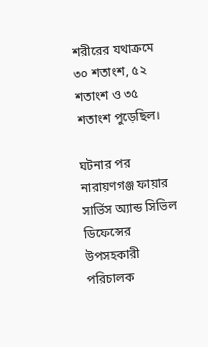শরীরের যথাক্রমে ৩০ শতাংশ, ৫২ শতাংশ ও ৩৫ শতাংশ পুড়েছিল।

ঘটনার পর নারায়ণগঞ্জ ফায়ার সার্ভিস অ্যান্ড সিভিল ডিফেন্সের উপসহকারী পরিচালক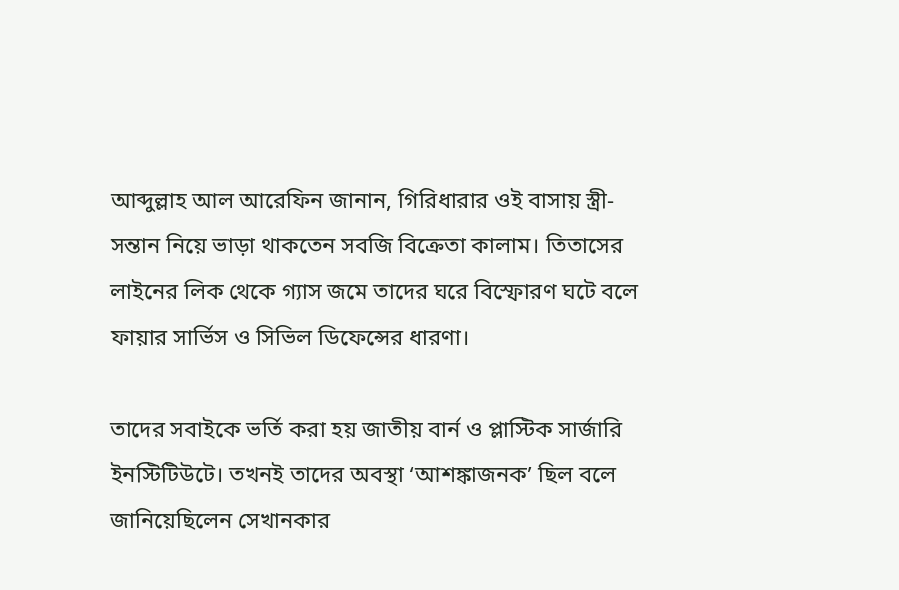আব্দুল্লাহ আল আরেফিন জানান, গিরিধারার ওই বাসায় স্ত্রী-সন্তান নিয়ে ভাড়া থাকতেন সবজি বিক্রেতা কালাম। তিতাসের লাইনের লিক থেকে গ্যাস জমে তাদের ঘরে বিস্ফোরণ ঘটে বলে ফায়ার সার্ভিস ও সিভিল ডিফেন্সের ধারণা।

তাদের সবাইকে ভর্তি করা হয় জাতীয় বার্ন ও প্লাস্টিক সার্জারি ইনস্টিটিউটে। তখনই তাদের অবস্থা ‘আশঙ্কাজনক’ ছিল বলে জানিয়েছিলেন সেখানকার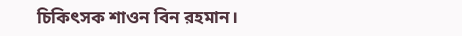চিকিৎসক শাওন বিন রহমান।